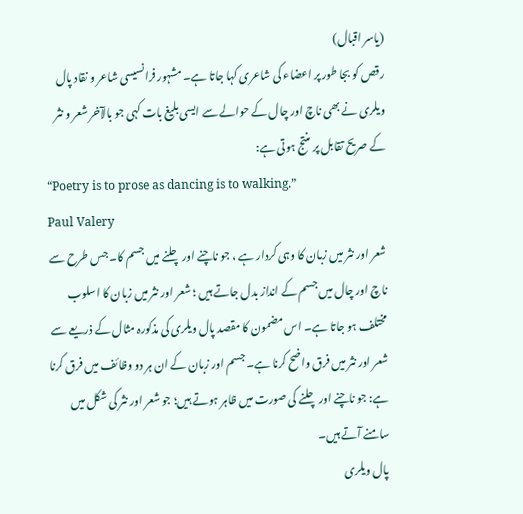(یاسر اقبال)
رقص کو بجا طور پر اعضاء کی شاعری کہا جاتا ہے۔ مشہور فرانسیسی شاعر و نقاد پال ویلری نے بھی ناچ اور چال کے حوالے سے ایسی بلیغ بات کہی جو بالآخر شعر و نثر کے صریح تقابل پر منتج ہوتی ہے:
“Poetry is to prose as dancing is to walking.”
Paul Valery
شعر اور نثر میں زبان کا وہی کردار ہے ، جو ناچنے اور چلنے میں جسم کا۔ جس طرح سے ناچ اور چال میں جسم کے انداز بدل جاتے ہیں ؛ شعر اور نثر میں زبان کا اسلوب مختلف ہو جاتا ہے۔ اس مضمون کا مقصد پال ویلری کی مذکورہ مثال کے ذریعے سے شعر اور نثر میں فرق واضح کرنا ہے۔ جسم اور زبان کے ان ہر دو وظائف میں فرق کرنا ہے: جو ناچنے اور چلنے کی صورت میں ظاہر ہوتے ہیں؛ جو شعر اور نثر کی شکل میں سامنے آتے ہیں۔
پال ویلری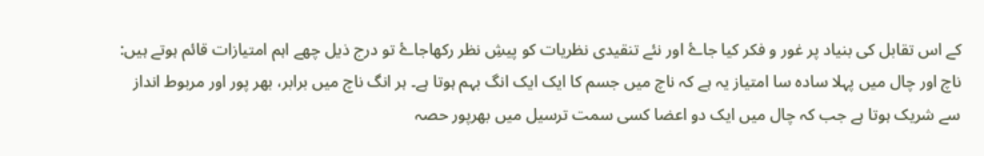کے اس تقابل کی بنیاد پر غور و فکر کیا جاۓ اور نئے تنقیدی نظریات کو پیشِ نظر رکھاجاۓ تو درج ذیل چھے اہم امتیازات قائم ہوتے ہیں:
ناچ اور چال میں پہلا سادہ سا امتیاز یہ ہے کہ ناچ میں جسم کا ایک ایک انگ بہم ہوتا ہے۔ ہر انگ ناچ میں برابر، بھر پور اور مربوط انداز سے شریک ہوتا ہے جب کہ چال میں ایک دو اعضا کسی سمت ترسیل میں بھرپور حصہ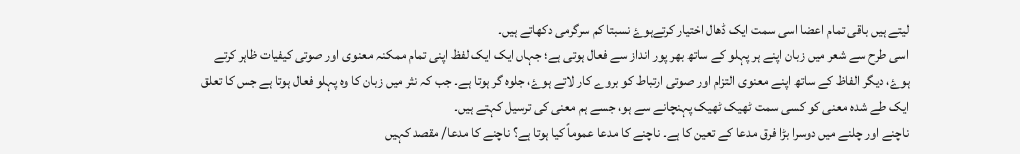لیتے ہیں باقی تمام اعضا اسی سمت ایک ڈھال اختیار کرتےہوۓ نسبتا کم سرگرمی دکھاتے ہیں۔
اسی طرح سے شعر میں زبان اپنے ہر پہلو کے ساتھ بھر پور انداز سے فعال ہوتی ہے؛ جہاں ایک ایک لفظ اپنی تمام ممکنہ معنوی اور صوتی کیفیات ظاہر کرتے ہوۓ، دیگر الفاظ کے ساتھ اپنے معنوی التزام اور صوتی ارتباط کو بروے کار لاتے ہوۓ، جلوہ گر ہوتا ہے۔ جب کہ نثر میں زبان کا وہ پہلو فعال ہوتا ہے جس کا تعلق ایک طے شدہ معنی کو کسی سمت ٹھیک ٹھیک پہنچانے سے ہو، جسے ہم معنی کی ترسیل کہتے ہیں۔
ناچنے اور چلنے میں دوسرا بڑا فرق مدعا کے تعین کا ہے۔ ناچنے کا مدعا عموماً کیا ہوتا ہے؟ ناچنے کا مدعا/ مقصد کہیں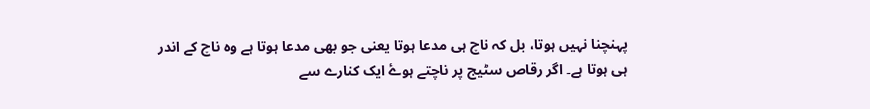پہنچنا نہیں ہوتا، بل کہ ناچ ہی مدعا ہوتا یعنی جو بھی مدعا ہوتا ہے وہ ناچ کے اندر ہی ہوتا ہے۔ اگر رقاص سٹیج پر ناچتے ہوۓ ایک کنارے سے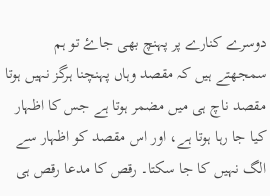دوسرے کنارے پر پہنچ بھی جاۓ تو ہم سمجھتے ہیں کہ مقصد وہاں پہنچنا ہرگز نہیں ہوتا مقصد ناچ ہی میں مضمر ہوتا ہے جس کا اظہار کیا جا رہا ہوتا ہے، اور اس مقصد کو اظہار سے الگ نہیں کا جا سکتا۔ رقص کا مدعا رقص ہی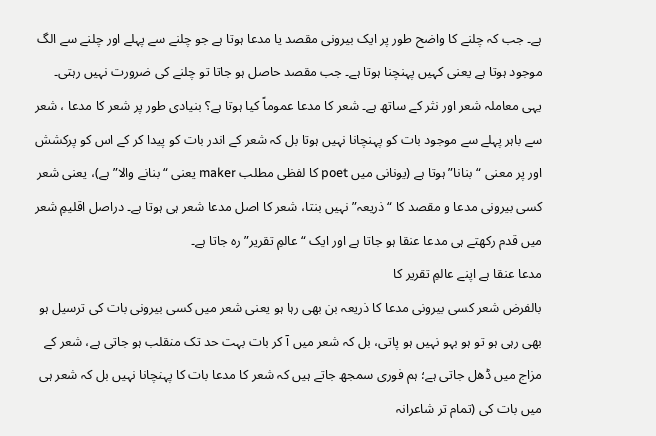ہے۔ جب کہ چلنے کا واضح طور پر ایک بیرونی مقصد یا مدعا ہوتا ہے جو چلنے سے پہلے اور چلنے سے الگ موجود ہوتا ہے یعنی کہیں پہنچنا ہوتا ہے۔ جب مقصد حاصل ہو جاتا تو چلنے کی ضرورت نہیں رہتی۔
یہی معاملہ شعر اور نثر کے ساتھ ہے۔ شعر کا مدعا عموماً کیا ہوتا ہے؟ بنیادی طور پر شعر کا مدعا ، شعر سے باہر پہلے سے موجود بات کو پہنچانا نہیں ہوتا بل کہ شعر کے اندر بات کو پیدا کر کے اس کو پرکشش اور پر معنی “بنانا” ہوتا ہے (یونانی میں poet کا لفظی مطلب maker یعنی “بنانے والا” ہے)، یعنی شعر کسی بیرونی مدعا و مقصد کا “ذریعہ” نہیں بنتا، شعر کا اصل مدعا شعر ہی ہوتا ہے۔ دراصل اقلیمِ شعر میں قدم رکھتے ہی مدعا عنقا ہو جاتا ہے اور ایک “عالمِ تقریر” رہ جاتا ہے۔
مدعا عنقا ہے اپنے عالمِ تقریر کا
بالفرض شعر کسی بیرونی مدعا کا ذریعہ بن بھی رہا ہو یعنی شعر میں کسی بیرونی بات کی ترسیل ہو بھی رہی ہو تو ہو بہو نہیں ہو پاتی، بل کہ شعر میں آ کر بات بہت حد تک منقلب ہو جاتی ہے، شعر کے مزاج میں ڈھل جاتی ہے؛ ہم فوری سمجھ جاتے ہیں کہ شعر کا مدعا بات کا پہنچانا نہیں بل کہ شعر ہی میں بات کی (تمام تر شاعرانہ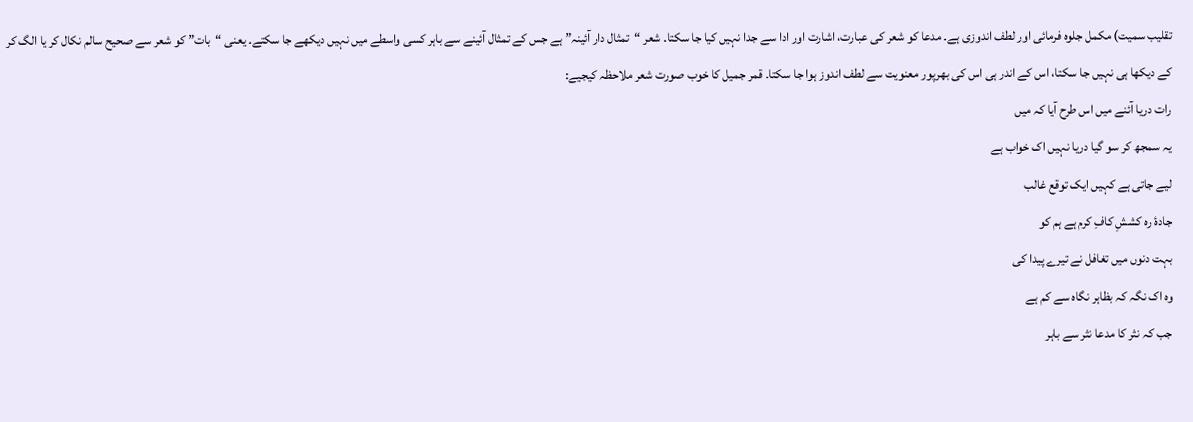تقلیب سمیت) مکمل جلوہ فرمائی اور لطف اندوزی ہے۔ مدعا کو شعر کی عبارت، اشارت اور ادا سے جدا نہیں کیا جا سکتا۔ شعر “تمثال دار آئینہ” ہے جس کے تمثال آئینے سے باہر کسی واسطے میں نہیں دیکھے جا سکتے۔ یعنی “بات” کو شعر سے صحیح سالم نکال کر یا الگ کر کے دیکھا ہی نہیں جا سکتا، اس کے اندر ہی اس کی بھرپور معنویت سے لطف اندوز ہوا جا سکتا۔ قمر جمیل کا خوب صورت شعر ملاحظہ کیجیے:
رات دریا آئنے میں اس طرح آیا کہ میں
یہ سمجھ کر سو گیا دریا نہیں اک خواب ہے
لیے جاتی ہے کہیں ایک توقع غالب
جادۂ رہ کششِ کافِ کرم ہے ہم کو
بہت دنوں میں تغافل نے تیرے پیدا کی
وہ اک نگہ کہ بظاہر نگاہ سے کم ہے
جب کہ نثر کا مدعا نثر سے باہر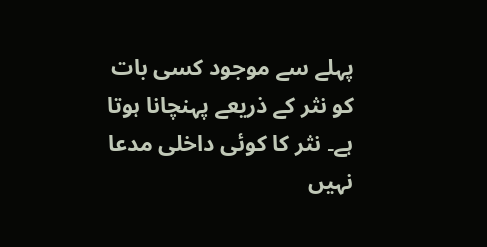پہلے سے موجود کسی بات کو نثر کے ذریعے پہنچانا ہوتا ہے۔ نثر کا کوئی داخلی مدعا نہیں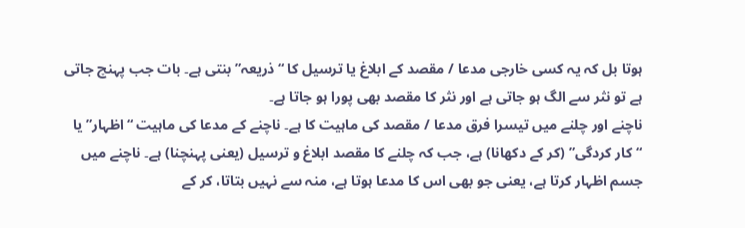ہوتا بل کہ یہ کسی خارجی مدعا / مقصد کے ابلاغ یا ترسیل کا “ذریعہ” بنتی ہے۔ بات جب پہنچ جاتی ہے تو نثر سے الگ ہو جاتی ہے اور نثر کا مقصد بھی پورا ہو جاتا ہے۔
ناچنے اور چلنے میں تیسرا فرق مدعا / مقصد کی ماہیت کا ہے۔ ناچنے کے مدعا کی ماہیت “اظہار” یا “کار کردگی” (کر کے دکھانا) ہے، جب کہ چلنے کا مقصد ابلاغ و ترسیل (یعنی پہنچنا) ہے۔ ناچنے میں جسم اظہار کرتا ہے، یعنی جو بھی اس کا مدعا ہوتا ہے، منہ سے نہیں بتاتا، کر کے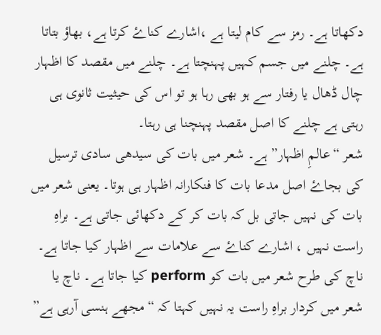دکھاتا ہے۔ رمز سے کام لیتا ہے ،اشارے کناۓ کرتا ہے، بھاؤ بتاتا ہے۔ چلنے میں جسم کہیں پہنچتا ہے۔ چلنے میں مقصد کا اظہار چال ڈھال یا رفتار سے ہو بھی رہا ہو تو اس کی حیثیت ثانوی ہی رہتی ہے چلنے کا اصل مقصد پہنچنا ہی رہتا۔
شعر “عالمِ اظہار” ہے۔ شعر میں بات کی سیدھی سادی ترسیل کی بجاۓ اصل مدعا بات کا فنکارانہ اظہار ہی ہوتا۔ یعنی شعر میں بات کی نہیں جاتی بل کہ بات کر کے دکھائی جاتی ہے۔ براهِ راست نہیں ، اشارے کناۓ سے علامات سے اظہار کیا جاتا ہے۔ ناچ کی طرح شعر میں بات کو perform کیا جاتا ہے۔ ناچ یا شعر میں کردار براهِ راست یہ نہیں کہتا کہ “مجھے ہنسی آرہی ہے”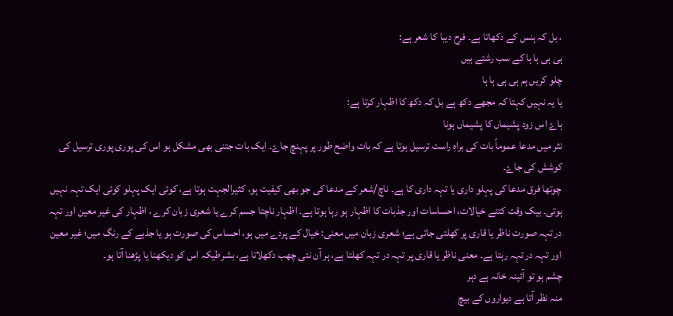، بل کہ ہنس کے دکھاتا ہے۔ فرح دیبا کا شعر ہے:
ہی ہی ہا ہا کے سب رشتے ہیں
چلو کریں ہم ہی ہی ہا ہا
یا یہ نہیں کہتا کہ مجھے دکھ ہے بل کہ دکھ کا اظہار کرتا ہے:
ہاۓ اس زود پشیماں کا پشیماں ہونا
نثر میں مدعا عموماً بات کی براهِ راست ترسیل ہوتا ہے کہ بات واضح طور پر پہنچ جاۓ۔ ایک بات جتنی بھی مشکل ہو اس کی پوری پوری ترسیل کی کوشش کی جاۓ۔
چوتھا فرق مدعا کی پہلو داری یا تہہ داری کا ہے۔ ناچ/شعر کے مدعا کی جو بھی کیفیت ہو، کثیرالجہت ہوتا ہے، کوئی ایک پہلو کوئی ایک تہہ نہیں ہوتی۔ بیک وقت کتنے خیالات، احساسات اور جذبات کا اظہار ہو رہا ہوتا ہے۔ اظہار ناچتا جسم کرے یا شعری زبان کرے ، اظہار کی غیر معین اور تہہ در تہہ صورت ناظر یا قاری پر کھلتی جاتی ہے؛ شعری زبان میں معنی: خیال کے پردے میں ہو، احساس کی صورت ہو یا جذبے کے رنگ میں؛ غیر معین اور تہہ در تہہ رہتا ہے۔ معنی ناظر یا قاری پر تہہ در تہہ کھلتا ہے، ہر آن نئی چھب دکھلاتا ہے، بشرطیکہ اس کو دیکھنا یا پڑھنا آتا ہو۔
چشم ہو تو آئینہ خانہ ہے دہر
منہ نظر آتا ہے دیواروں کے بیچ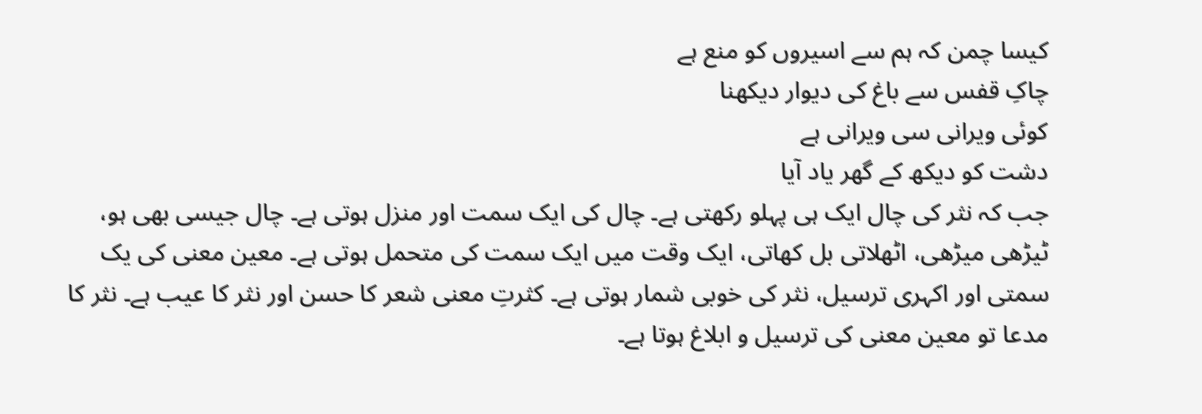کیسا چمن کہ ہم سے اسیروں کو منع ہے
چاکِ قفس سے باغ کی دیوار دیکھنا
کوئی ویرانی سی ویرانی ہے
دشت کو دیکھ کے گھر یاد آیا
جب کہ نثر کی چال ایک ہی پہلو رکھتی ہے۔ چال کی ایک سمت اور منزل ہوتی ہے۔ چال جیسی بھی ہو، ٹیڑھی میڑھی، اٹھلاتی بل کھاتی، ایک وقت میں ایک سمت کی متحمل ہوتی ہے۔ معین معنی کی یک سمتی اور اکہری ترسیل، نثر کی خوبی شمار ہوتی ہے۔ کثرتِ معنی شعر کا حسن اور نثر کا عیب ہے۔ نثر کا مدعا تو معین معنی کی ترسیل و ابلاغ ہوتا ہے۔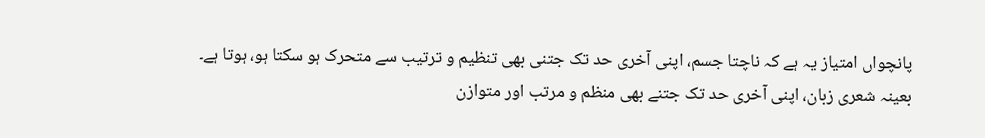پانچواں امتیاز یہ ہے کہ ناچتا جسم، اپنی آخری حد تک جتنی بھی تنظیم و ترتیب سے متحرک ہو سکتا ہو، ہوتا ہے۔ بعینہ شعری زبان، اپنی آخری حد تک جتنے بھی منظم و مرتب اور متوازن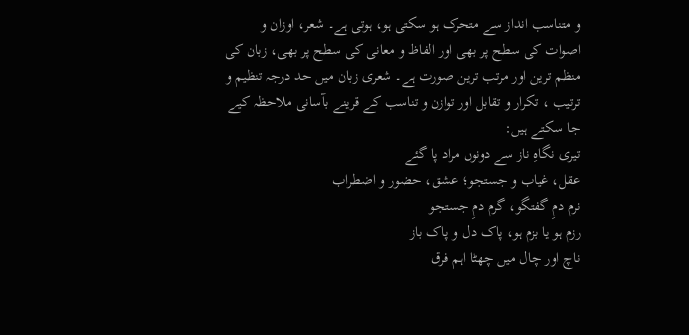و متناسب انداز سے متحرک ہو سکتی ہو، ہوتی ہے۔ شعر، اوزان و اصوات کی سطح پر بھی اور الفاظ و معانی کی سطح پر بھی، زبان کی منظم ترین اور مرتب ترین صورت ہے۔ شعری زبان میں حد درجہ تنظیم و ترتیب ، تکرار و تقابل اور توازن و تناسب کے قرینے بآسانی ملاحظہ کیے جا سکتے ہیں:
تیری نگاهِ ناز سے دونوں مراد پا گئے
عقل، غیاب و جستجو؛ عشق، حضور و اضطراب
نرم دمِ گفتگو، گرم دمِ جستجو
رزم ہو یا بزم ہو، پاک دل و پاک باز
ناچ اور چال میں چھٹا اہم فرق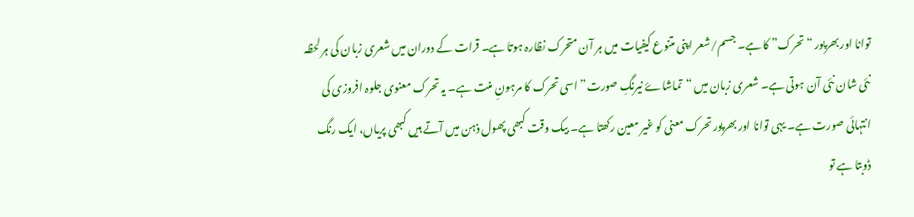توانا اور بھرپور “تحرک” کا ہے۔ جسم/شعر اپنی متنوع کیفیات میں ہر آن متحرک نظارہ ہوتا ہے۔ قرات کے دوران میں شعری زبان کی ہر لحظہ نئی شان نئی آن ہوتی ہے۔ شعری زبان میں “تماشاۓ نیرنگِ صورت” اسی تحرک کا مرہونِ منت ہے۔ یہ تحرک معنوی جلوہ افروزی کی انتہائی صورت ہے۔ یہی توانا اور بھرپور تحرک معنی کو غیر معین رکھتا ہے۔ بیک وقت کبھی پھول ذہن میں آتے ہیں کبھی پریاں، ایک رنگ ڈوبتا ہے تو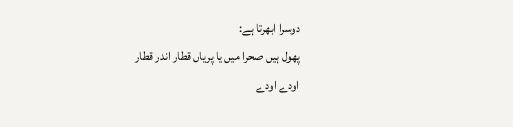دوسرا ابھرتا ہے:
پھول ہیں صحرا میں یا پریاں قطار اندر قطار
اودے اودے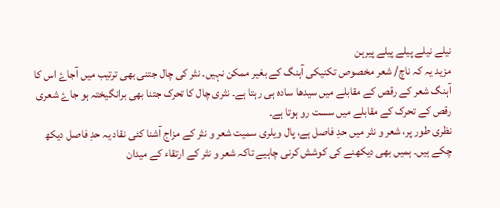نیلے نیلے پیلے پیلے پیرہن
مزید یہ کہ ناچ/ شعر مخصوص تکنیکی آہنگ کے بغیر ممکن نہیں۔ نثر کی چال جتنی بھی ترتیب میں آجاۓ اس کا آہنگ شعر کے رقص کے مقابلے میں سیدھا سادہ ہی رہتا ہے۔ نثری چال کا تحرک جتنا بھی برانگیختہ ہو جاۓ شعری رقص کے تحرک کے مقابلے میں سست رو ہوتا ہے۔
نظری طور پر، شعر و نثر میں حدِ فاصل ہے، پال ویلری سمیت شعر و نثر کے مزاج آشنا کئی نقاد یہ حدِ فاصل دیکھ چکے ہیں۔ ہمیں بھی دیکھنے کی کوشش کرنی چاہیے تاکہ شعر و نثر کے ارتقاء کے میدان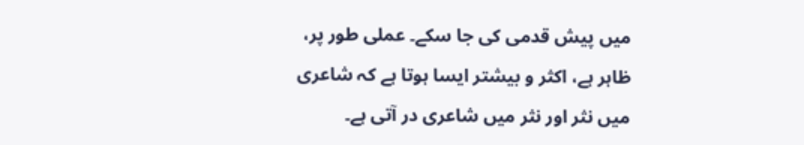میں پیش قدمی کی جا سکے۔ عملی طور پر، ظاہر ہے، اکثر و بیشتر ایسا ہوتا ہے کہ شاعری میں نثر اور نثر میں شاعری در آتی ہے۔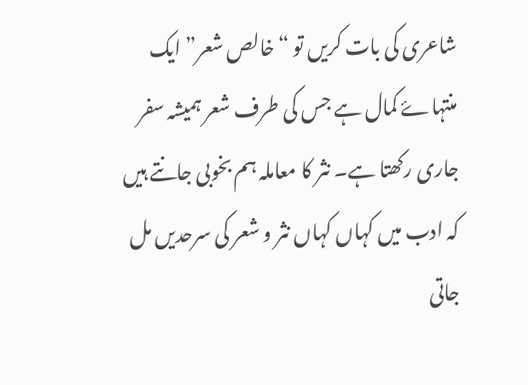شاعری کی بات کریں تو “خالص شعر” ایک منتہاۓ کمال ہے جس کی طرف شعر ہمیشہ سفر جاری رکھتا ہے۔ نثر کا معاملہ ہم بخوبی جانتے ہیں کہ ادب میں کہاں کہاں نثر و شعر کی سرحدیں مل جاتی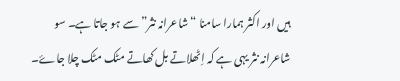ہیں اور اکثر ہمارا سامنا “شاعرانہ نثر” سے ہو جاتا ہے۔ سو شاعرانہ نثر یہی ہے کہ اِٹھلاتے بل کھاتے مٹک مٹک چلا جاۓ۔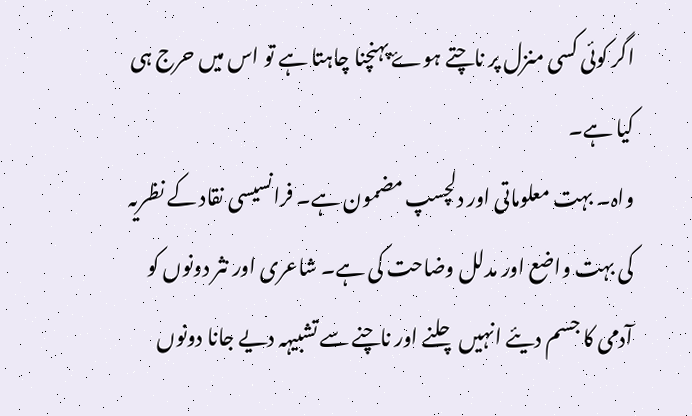اگر کوئی کسی منزل پر ناچتے ہوۓ پہنچنا چاہتا ہے تو اس میں حرج ہی کیا ہے۔
واہ۔ بہت معلوماتی اور دلچسپ مضمون ہے۔ فرانسیسی نقاد کے نظریہ کی بہت واضع اور مدلل وضاحت کی ہے۔ شاعری اور نثر دونوں کو آدمی کا جسم دیئے انہیں چلنے اور ناچنے سے تشبیہہ دیے جانا دونوں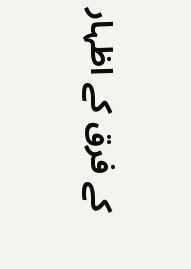کے فرق کے اظہار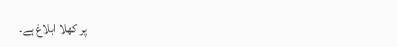پر کھلا ابلاغ ہے۔